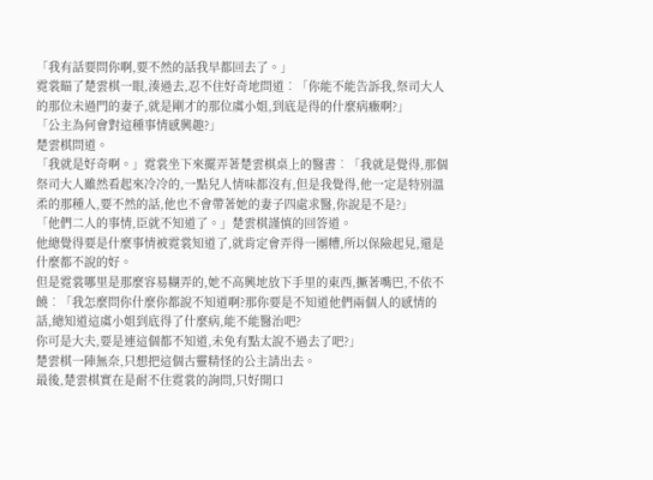「我有話要問你啊,要不然的話我早都回去了。」
霓裳瞄了楚雲棋一眼,湊過去,忍不住好奇地問道︰「你能不能告訴我,祭司大人的那位未過門的妻子,就是剛才的那位虞小姐,到底是得的什麼病癥啊?」
「公主為何會對這種事情感興趣?」
楚雲棋問道。
「我就是好奇啊。」霓裳坐下來擺弄著楚雲棋桌上的醫書︰「我就是覺得,那個祭司大人雖然看起來冷冷的,一點兒人情味都沒有,但是我覺得,他一定是特別溫柔的那種人,要不然的話,他也不會帶著她的妻子四處求醫,你說是不是?」
「他們二人的事情,臣就不知道了。」楚雲棋謹慎的回答道。
他總覺得要是什麼事情被霓裳知道了,就肯定會弄得一團糟,所以保險起見,還是什麼都不說的好。
但是霓裳哪里是那麼容易糊弄的,她不高興地放下手里的東西,撅著嘴巴,不依不饒︰「我怎麼問你什麼你都說不知道啊?那你要是不知道他們兩個人的感情的話,總知道這虞小姐到底得了什麼病,能不能醫治吧?
你可是大夫,要是連這個都不知道,未免有點太說不過去了吧?」
楚雲棋一陣無奈,只想把這個古靈精怪的公主請出去。
最後,楚雲棋實在是耐不住霓裳的詢問,只好開口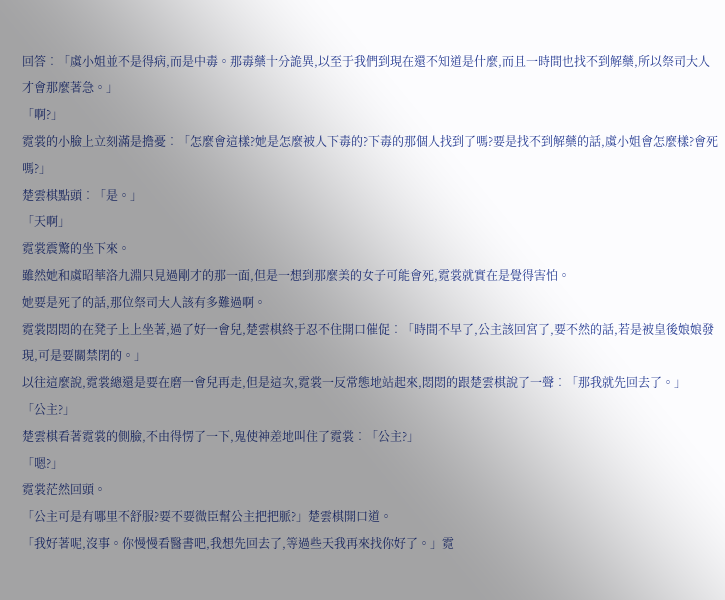回答︰「虞小姐並不是得病,而是中毒。那毒藥十分詭異,以至于我們到現在還不知道是什麼,而且一時間也找不到解藥,所以祭司大人才會那麼著急。」
「啊?」
霓裳的小臉上立刻滿是擔憂︰「怎麼會這樣?她是怎麼被人下毒的?下毒的那個人找到了嗎?要是找不到解藥的話,虞小姐會怎麼樣?會死嗎?」
楚雲棋點頭︰「是。」
「天啊」
霓裳震驚的坐下來。
雖然她和虞昭華洛九淵只見過剛才的那一面,但是一想到那麼美的女子可能會死,霓裳就實在是覺得害怕。
她要是死了的話,那位祭司大人該有多難過啊。
霓裳悶悶的在凳子上上坐著,過了好一會兒,楚雲棋終于忍不住開口催促︰「時間不早了,公主該回宮了,要不然的話,若是被皇後娘娘發現,可是要關禁閉的。」
以往這麼說,霓裳總還是要在磨一會兒再走,但是這次,霓裳一反常態地站起來,悶悶的跟楚雲棋說了一聲︰「那我就先回去了。」
「公主?」
楚雲棋看著霓裳的側臉,不由得愣了一下,鬼使神差地叫住了霓裳︰「公主?」
「嗯?」
霓裳茫然回頭。
「公主可是有哪里不舒服?要不要微臣幫公主把把脈?」楚雲棋開口道。
「我好著呢,沒事。你慢慢看醫書吧,我想先回去了,等過些天我再來找你好了。」霓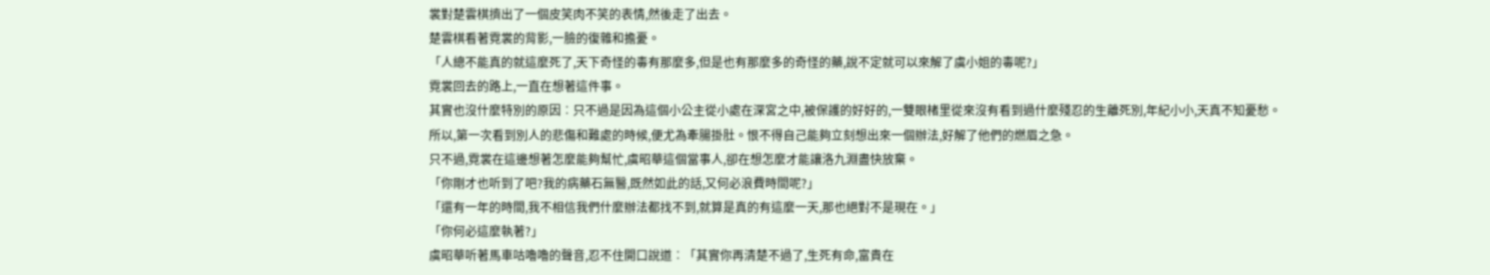裳對楚雲棋擠出了一個皮笑肉不笑的表情,然後走了出去。
楚雲棋看著霓裳的背影,一臉的復雜和擔憂。
「人總不能真的就這麼死了,天下奇怪的毒有那麼多,但是也有那麼多的奇怪的藥,說不定就可以來解了虞小姐的毒呢?」
霓裳回去的路上,一直在想著這件事。
其實也沒什麼特別的原因︰只不過是因為這個小公主從小處在深宮之中,被保護的好好的,一雙眼楮里從來沒有看到過什麼殘忍的生離死別,年紀小小,天真不知憂愁。
所以,第一次看到別人的悲傷和難處的時候,便尤為牽腸掛肚。恨不得自己能夠立刻想出來一個辦法,好解了他們的燃眉之急。
只不過,霓裳在這邊想著怎麼能夠幫忙,虞昭華這個當事人,卻在想怎麼才能讓洛九淵盡快放棄。
「你剛才也听到了吧?我的病藥石無醫,既然如此的話,又何必浪費時間呢?」
「還有一年的時間,我不相信我們什麼辦法都找不到,就算是真的有這麼一天,那也絕對不是現在。」
「你何必這麼執著?」
虞昭華听著馬車咕嚕嚕的聲音,忍不住開口說道︰「其實你再清楚不過了,生死有命,富貴在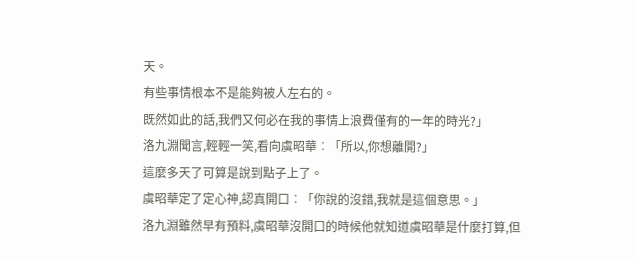天。
有些事情根本不是能夠被人左右的。
既然如此的話,我們又何必在我的事情上浪費僅有的一年的時光?」
洛九淵聞言,輕輕一笑,看向虞昭華︰「所以,你想離開?」
這麼多天了可算是說到點子上了。
虞昭華定了定心神,認真開口︰「你說的沒錯,我就是這個意思。」
洛九淵雖然早有預料,虞昭華沒開口的時候他就知道虞昭華是什麼打算,但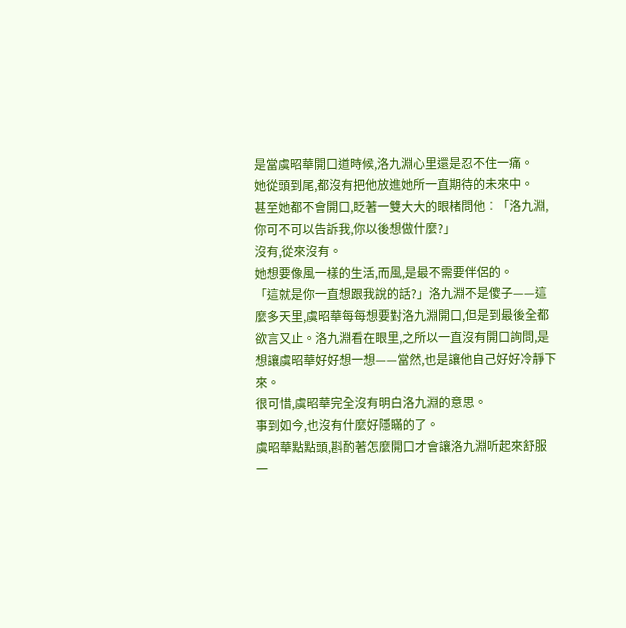是當虞昭華開口道時候,洛九淵心里還是忍不住一痛。
她從頭到尾,都沒有把他放進她所一直期待的未來中。
甚至她都不會開口,眨著一雙大大的眼楮問他︰「洛九淵,你可不可以告訴我,你以後想做什麼?」
沒有,從來沒有。
她想要像風一樣的生活,而風,是最不需要伴侶的。
「這就是你一直想跟我說的話?」洛九淵不是傻子——這麼多天里,虞昭華每每想要對洛九淵開口,但是到最後全都欲言又止。洛九淵看在眼里,之所以一直沒有開口詢問,是想讓虞昭華好好想一想——當然,也是讓他自己好好冷靜下來。
很可惜,虞昭華完全沒有明白洛九淵的意思。
事到如今,也沒有什麼好隱瞞的了。
虞昭華點點頭,斟酌著怎麼開口才會讓洛九淵听起來舒服一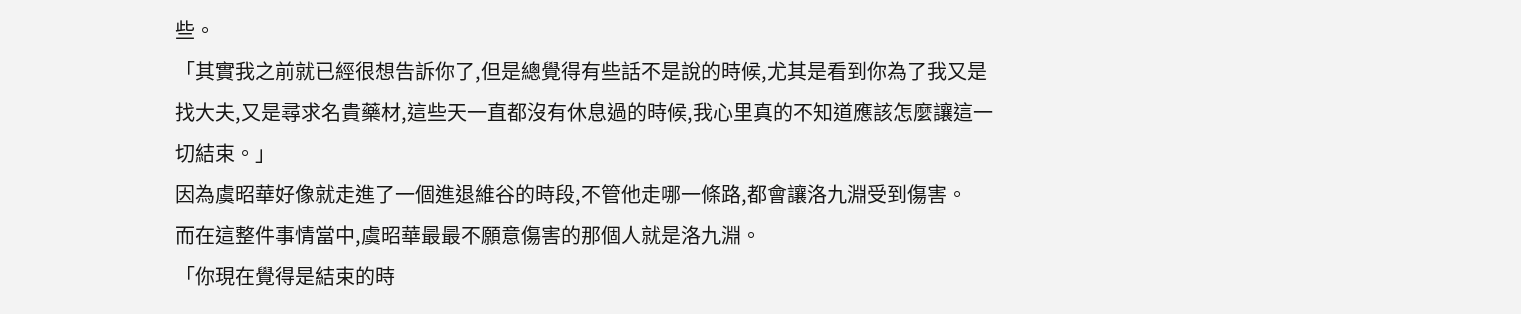些。
「其實我之前就已經很想告訴你了,但是總覺得有些話不是說的時候,尤其是看到你為了我又是找大夫,又是尋求名貴藥材,這些天一直都沒有休息過的時候,我心里真的不知道應該怎麼讓這一切結束。」
因為虞昭華好像就走進了一個進退維谷的時段,不管他走哪一條路,都會讓洛九淵受到傷害。
而在這整件事情當中,虞昭華最最不願意傷害的那個人就是洛九淵。
「你現在覺得是結束的時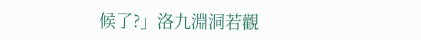候了?」洛九淵洞若觀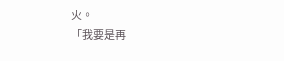火。
「我要是再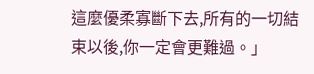這麼優柔寡斷下去,所有的一切結束以後,你一定會更難過。」